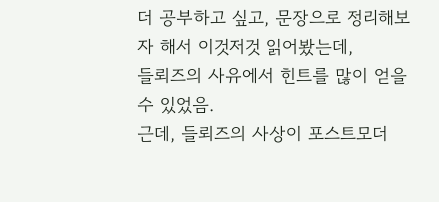더 공부하고 싶고, 문장으로 정리해보자 해서 이것저것 읽어봤는데,
들뢰즈의 사유에서 힌트를 많이 얻을 수 있었음.
근데, 들뢰즈의 사상이 포스트모더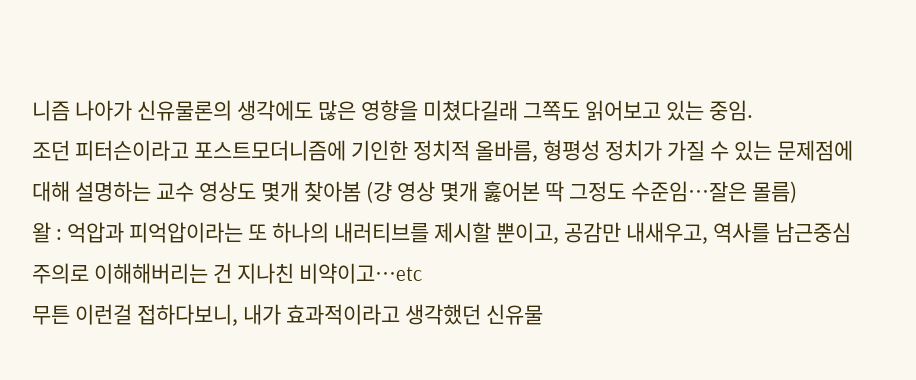니즘 나아가 신유물론의 생각에도 많은 영향을 미쳤다길래 그쪽도 읽어보고 있는 중임.
조던 피터슨이라고 포스트모더니즘에 기인한 정치적 올바름, 형평성 정치가 가질 수 있는 문제점에 대해 설명하는 교수 영상도 몇개 찾아봄 (걍 영상 몇개 훓어본 딱 그정도 수준임…잘은 몰름)
왈 : 억압과 피억압이라는 또 하나의 내러티브를 제시할 뿐이고, 공감만 내새우고, 역사를 남근중심주의로 이해해버리는 건 지나친 비약이고…etc
무튼 이런걸 접하다보니, 내가 효과적이라고 생각했던 신유물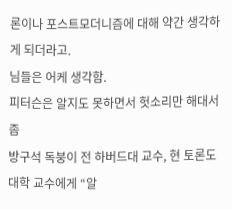론이나 포스트모더니즘에 대해 약간 생각하게 되더라고.
님들은 어케 생각함.
피터슨은 알지도 못하면서 헛소리만 해대서 좀
방구석 독붕이 전 하버드대 교수, 현 토론도 대학 교수에게 “알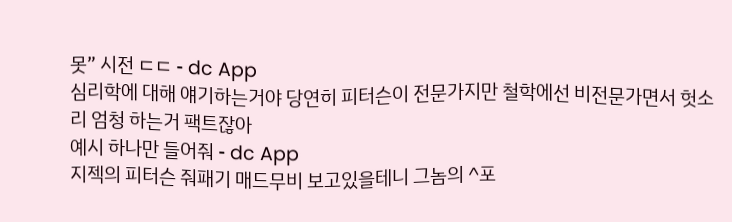못” 시전 ㄷㄷ - dc App
심리학에 대해 얘기하는거야 당연히 피터슨이 전문가지만 철학에선 비전문가면서 헛소리 엄청 하는거 팩트잖아
예시 하나만 들어줘 - dc App
지젝의 피터슨 줘패기 매드무비 보고있을테니 그놈의 ^포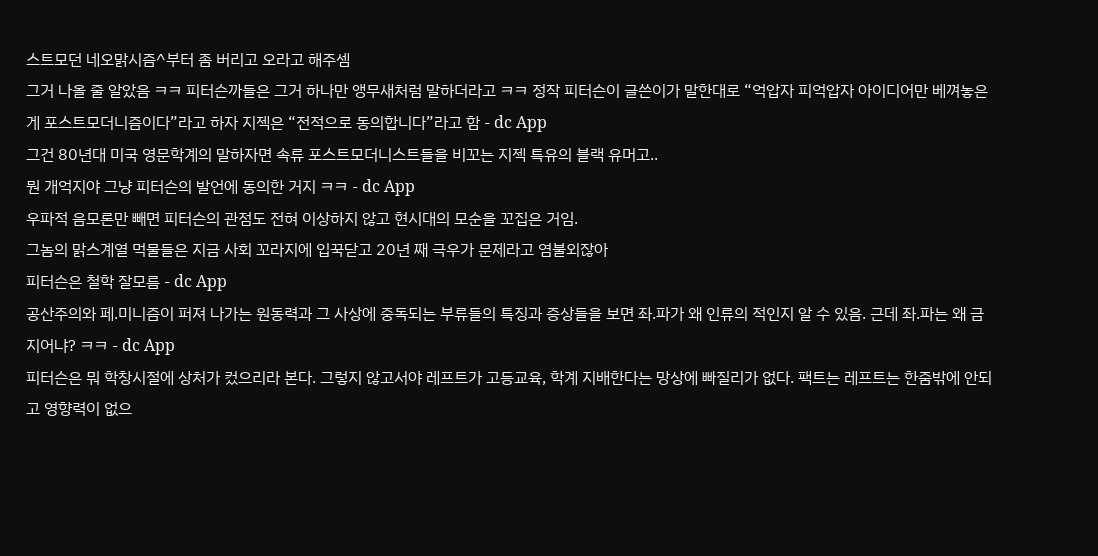스트모던 네오맑시즘^부터 좀 버리고 오라고 해주셈
그거 나올 줄 알았음 ㅋㅋ 피터슨까들은 그거 하나만 앵무새처럼 말하더라고 ㅋㅋ 정작 피터슨이 글쓴이가 말한대로 “억압자 피억압자 아이디어만 베껴놓은 게 포스트모더니즘이다”라고 하자 지젝은 “전적으로 동의합니다”라고 함 - dc App
그건 80년대 미국 영문학계의 말하자면 속류 포스트모더니스트들을 비꼬는 지젝 특유의 블랙 유머고..
뭔 개억지야 그냥 피터슨의 발언에 동의한 거지 ㅋㅋ - dc App
우파적 음모론만 빼면 피터슨의 관점도 전혀 이상하지 않고 현시대의 모순을 꼬집은 거임.
그놈의 맑스계열 먹물들은 지금 사회 꼬라지에 입꾹닫고 20년 째 극우가 문제라고 염불외잖아
피터슨은 철학 잘모름 - dc App
공산주의와 페.미니즘이 퍼져 나가는 원동력과 그 사상에 중독되는 부류들의 특징과 증상들을 보면 좌.파가 왜 인류의 적인지 알 수 있음. 근데 좌.파는 왜 금지어냐? ㅋㅋ - dc App
피터슨은 뭐 학창시절에 상처가 컸으리라 본다. 그렇지 않고서야 레프트가 고등교육, 학계 지배한다는 망상에 빠질리가 없다. 팩트는 레프트는 한줌밖에 안되고 영향력이 없으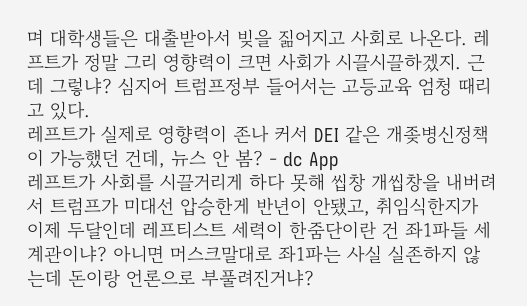며 대학생들은 대출받아서 빚을 짊어지고 사회로 나온다. 레프트가 정말 그리 영향력이 크면 사회가 시끌시끌하겠지. 근데 그렇냐? 심지어 트럼프정부 들어서는 고등교육 엄청 때리고 있다.
레프트가 실제로 영향력이 존나 커서 DEI 같은 개좆병신정책이 가능했던 건데, 뉴스 안 봄? - dc App
레프트가 사회를 시끌거리게 하다 못해 씹창 개씹창을 내버려서 트럼프가 미대선 압승한게 반년이 안됐고, 취임식한지가 이제 두달인데 레프티스트 세력이 한줌단이란 건 좌1파들 세계관이냐? 아니면 머스크말대로 좌1파는 사실 실존하지 않는데 돈이랑 언론으로 부풀려진거냐?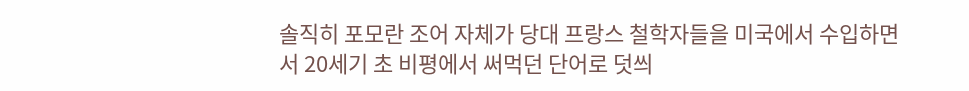솔직히 포모란 조어 자체가 당대 프랑스 철학자들을 미국에서 수입하면서 20세기 초 비평에서 써먹던 단어로 덧씌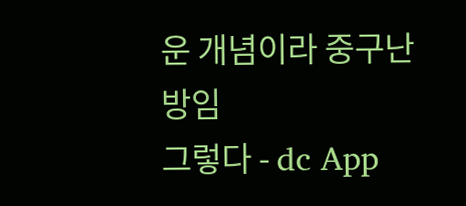운 개념이라 중구난방임
그렇다 - dc App